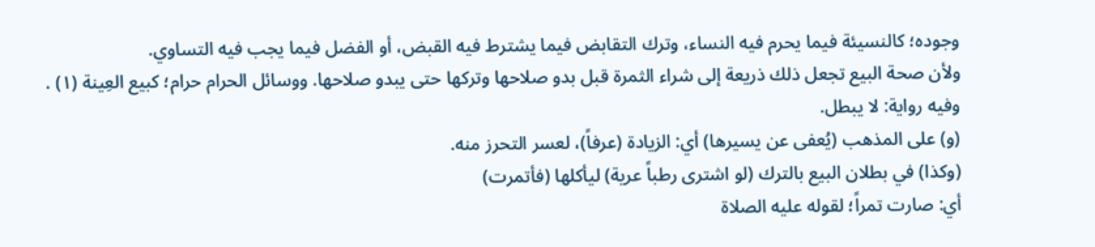وجوده؛ كالنسيئة فيما يحرم فيه النساء، وترك التقابض فيما يشترط فيه القبض، أو الفضل فيما يجب فيه التساوي.
ولأن صحة البيع تجعل ذلك ذريعة إلى شراء الثمرة قبل بدو صلاحها وتركها حتى يبدو صلاحها. ووسائل الحرام حرام؛ كبيع العِينة (١) .
وفيه رواية: لا يبطل.
(و) على المذهب (يُعفى عن يسيرها) أي: الزيادة (عرفاً)، لعسر التحرز منه.
(وكذا) في بطلان البيع بالترك (لو اشترى رطباً عرية) ليأكلها (فأتمرت)
أي: صارت تمراً؛ لقوله عليه الصلاة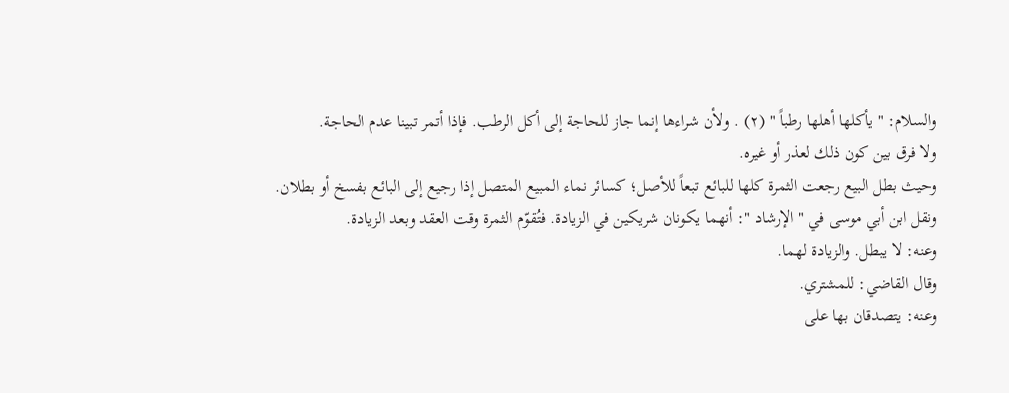والسلام: " يأكلها أهلها رطباً " (٢) . ولأن شراءها إنما جاز للحاجة إلى أكل الرطب. فإذا أتمر تبينا عدم الحاجة.
ولا فرق بين كون ذلك لعذر أو غيره.
وحيث بطل البيع رجعت الثمرة كلها للبائع تبعاً للأصل؛ كسائر نماء المبيع المتصل إذا رجيع إلى البائع بفسخ أو بطلان.
ونقل ابن أبي موسى في " الإرشاد ": أنهما يكونان شريكين في الزيادة. فتُقوّم الثمرة وقت العقد وبعد الزيادة.
وعنه: لا يبطل. والزيادة لهما.
وقال القاضي: للمشتري.
وعنه: يتصدقان بها على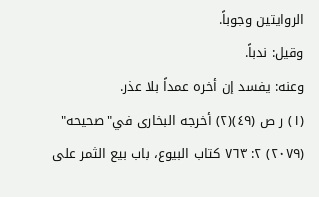الروايتين وجوباً.
وقيل: ندباً.
وعنه: يفسد إن أخره عمداً بلا عذر.
(١) ر ص (٤٩)(٢) أخرجه البخارى في"صحيحه" (٢٠٧٩) ٢: ٧٦٣ كتاب البيوع، باب بيع الثمر على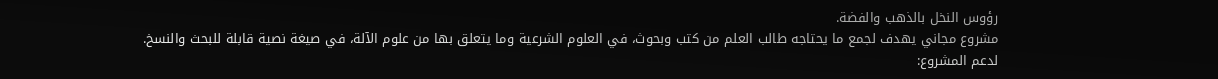رؤوس النخل بالذهب والفضة.
مشروع مجاني يهدف لجمع ما يحتاجه طالب العلم من كتب وبحوث، في العلوم الشرعية وما يتعلق بها من علوم الآلة، في صيغة نصية قابلة للبحث والنسخ.
لدعم المشروع: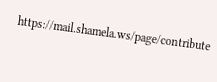https://mail.shamela.ws/page/contribute